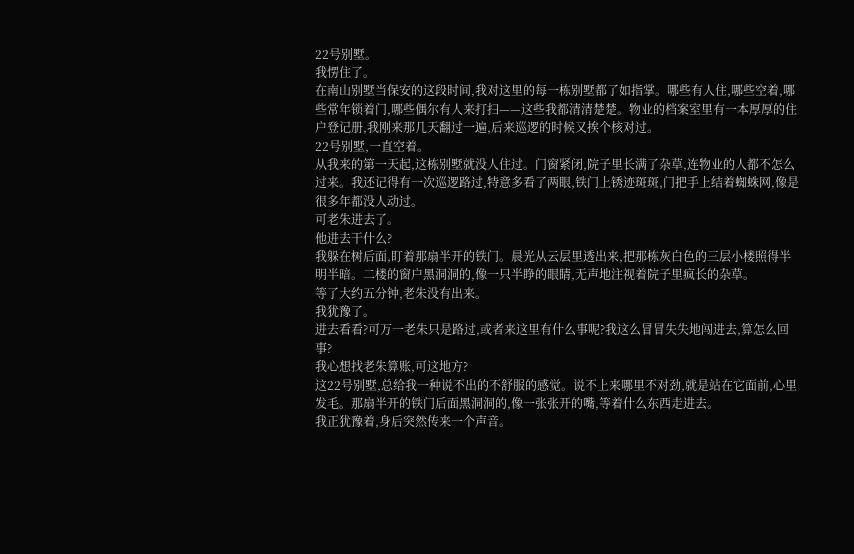22号别墅。
我愣住了。
在南山别墅当保安的这段时间,我对这里的每一栋别墅都了如指掌。哪些有人住,哪些空着,哪些常年锁着门,哪些偶尔有人来打扫——这些我都清清楚楚。物业的档案室里有一本厚厚的住户登记册,我刚来那几天翻过一遍,后来巡逻的时候又挨个核对过。
22号别墅,一直空着。
从我来的第一天起,这栋别墅就没人住过。门窗紧闭,院子里长满了杂草,连物业的人都不怎么过来。我还记得有一次巡逻路过,特意多看了两眼,铁门上锈迹斑斑,门把手上结着蜘蛛网,像是很多年都没人动过。
可老朱进去了。
他进去干什么?
我躲在树后面,盯着那扇半开的铁门。晨光从云层里透出来,把那栋灰白色的三层小楼照得半明半暗。二楼的窗户黑洞洞的,像一只半睁的眼睛,无声地注视着院子里疯长的杂草。
等了大约五分钟,老朱没有出来。
我犹豫了。
进去看看?可万一老朱只是路过,或者来这里有什么事呢?我这么冒冒失失地闯进去,算怎么回事?
我心想找老朱算账,可这地方?
这22号别墅,总给我一种说不出的不舒服的感觉。说不上来哪里不对劲,就是站在它面前,心里发毛。那扇半开的铁门后面黑洞洞的,像一张张开的嘴,等着什么东西走进去。
我正犹豫着,身后突然传来一个声音。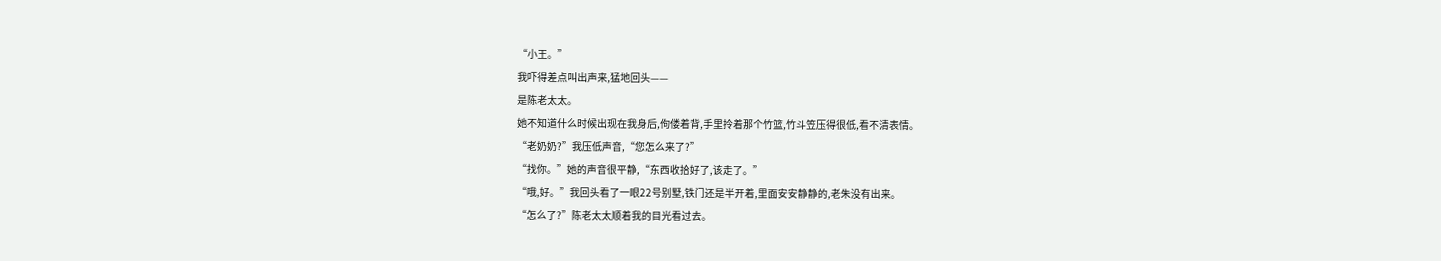“小王。”
我吓得差点叫出声来,猛地回头——
是陈老太太。
她不知道什么时候出现在我身后,佝偻着背,手里拎着那个竹篮,竹斗笠压得很低,看不清表情。
“老奶奶?”我压低声音,“您怎么来了?”
“找你。”她的声音很平静,“东西收拾好了,该走了。”
“哦,好。”我回头看了一眼22号别墅,铁门还是半开着,里面安安静静的,老朱没有出来。
“怎么了?”陈老太太顺着我的目光看过去。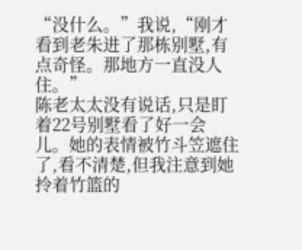“没什么。”我说,“刚才看到老朱进了那栋别墅,有点奇怪。那地方一直没人住。”
陈老太太没有说话,只是盯着22号别墅看了好一会儿。她的表情被竹斗笠遮住了,看不清楚,但我注意到她拎着竹篮的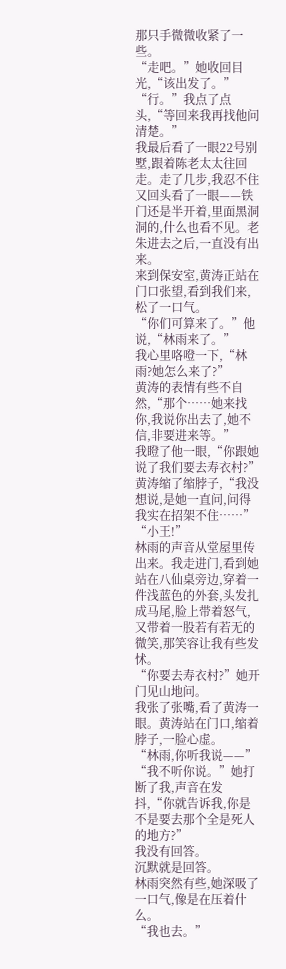那只手微微收紧了一些。
“走吧。”她收回目光,“该出发了。”
“行。”我点了点头,“等回来我再找他问清楚。”
我最后看了一眼22号别墅,跟着陈老太太往回走。走了几步,我忍不住又回头看了一眼——铁门还是半开着,里面黑洞洞的,什么也看不见。老朱进去之后,一直没有出来。
来到保安室,黄涛正站在门口张望,看到我们来,松了一口气。
“你们可算来了。”他说,“林雨来了。”
我心里咯噔一下,“林雨?她怎么来了?”
黄涛的表情有些不自然,“那个……她来找你,我说你出去了,她不信,非要进来等。”
我瞪了他一眼,“你跟她说了我们要去寿衣村?”
黄涛缩了缩脖子,“我没想说,是她一直问,问得我实在招架不住……”
“小王!”
林雨的声音从堂屋里传出来。我走进门,看到她站在八仙桌旁边,穿着一件浅蓝色的外套,头发扎成马尾,脸上带着怒气,又带着一股若有若无的微笑,那笑容让我有些发怵。
“你要去寿衣村?”她开门见山地问。
我张了张嘴,看了黄涛一眼。黄涛站在门口,缩着脖子,一脸心虚。
“林雨,你听我说——”
“我不听你说。”她打断了我,声音在发抖,“你就告诉我,你是不是要去那个全是死人的地方?”
我没有回答。
沉默就是回答。
林雨突然有些,她深吸了一口气,像是在压着什么。
“我也去。”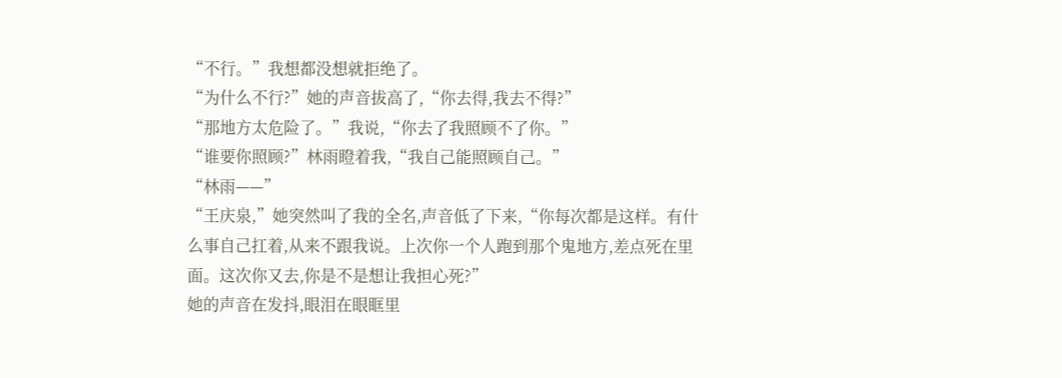“不行。”我想都没想就拒绝了。
“为什么不行?”她的声音拔高了,“你去得,我去不得?”
“那地方太危险了。”我说,“你去了我照顾不了你。”
“谁要你照顾?”林雨瞪着我,“我自己能照顾自己。”
“林雨——”
“王庆泉,”她突然叫了我的全名,声音低了下来,“你每次都是这样。有什么事自己扛着,从来不跟我说。上次你一个人跑到那个鬼地方,差点死在里面。这次你又去,你是不是想让我担心死?”
她的声音在发抖,眼泪在眼眶里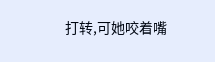打转,可她咬着嘴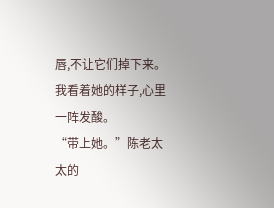唇,不让它们掉下来。
我看着她的样子,心里一阵发酸。
“带上她。”陈老太太的